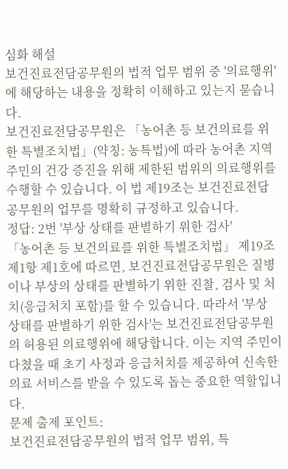심화 해설
보건진료전담공무원의 법적 업무 범위 중 '의료행위'에 해당하는 내용을 정확히 이해하고 있는지 묻습니다.
보건진료전담공무원은 「농어촌 등 보건의료를 위한 특별조치법」(약칭: 농특법)에 따라 농어촌 지역 주민의 건강 증진을 위해 제한된 범위의 의료행위를 수행할 수 있습니다. 이 법 제19조는 보건진료전담공무원의 업무를 명확히 규정하고 있습니다.
정답: 2번 '부상 상태를 판별하기 위한 검사'
「농어촌 등 보건의료를 위한 특별조치법」 제19조 제1항 제1호에 따르면, 보건진료전담공무원은 질병이나 부상의 상태를 판별하기 위한 진찰, 검사 및 처치(응급처치 포함)를 할 수 있습니다. 따라서 '부상 상태를 판별하기 위한 검사'는 보건진료전담공무원의 허용된 의료행위에 해당합니다. 이는 지역 주민이 다쳤을 때 초기 사정과 응급처치를 제공하여 신속한 의료 서비스를 받을 수 있도록 돕는 중요한 역할입니다.
문제 출제 포인트:
보건진료전담공무원의 법적 업무 범위, 특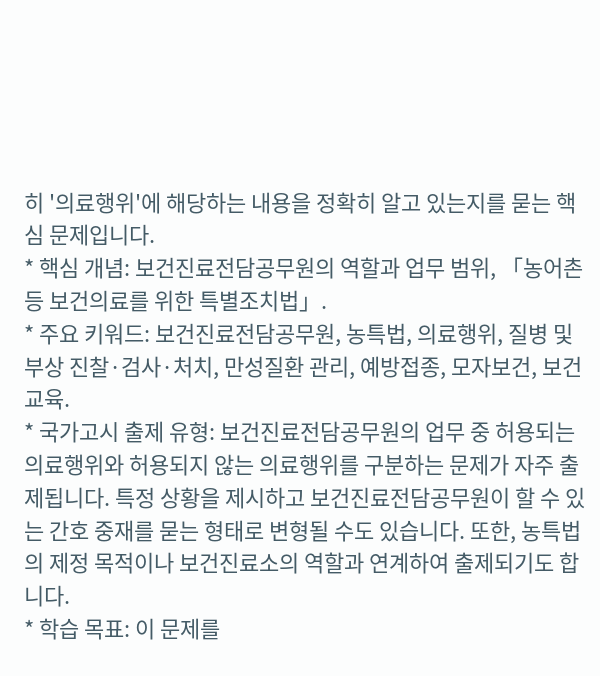히 '의료행위'에 해당하는 내용을 정확히 알고 있는지를 묻는 핵심 문제입니다.
* 핵심 개념: 보건진료전담공무원의 역할과 업무 범위, 「농어촌 등 보건의료를 위한 특별조치법」.
* 주요 키워드: 보건진료전담공무원, 농특법, 의료행위, 질병 및 부상 진찰·검사·처치, 만성질환 관리, 예방접종, 모자보건, 보건교육.
* 국가고시 출제 유형: 보건진료전담공무원의 업무 중 허용되는 의료행위와 허용되지 않는 의료행위를 구분하는 문제가 자주 출제됩니다. 특정 상황을 제시하고 보건진료전담공무원이 할 수 있는 간호 중재를 묻는 형태로 변형될 수도 있습니다. 또한, 농특법의 제정 목적이나 보건진료소의 역할과 연계하여 출제되기도 합니다.
* 학습 목표: 이 문제를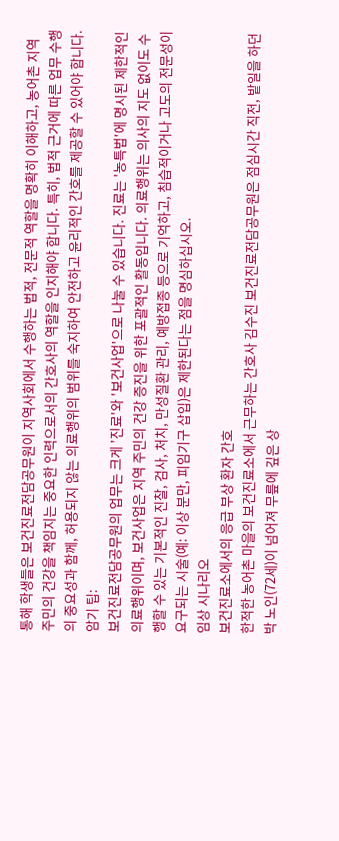통해 학생들은 보건진료전담공무원이 지역사회에서 수행하는 법적, 전문적 역할을 명확히 이해하고, 농어촌 지역 주민의 건강을 책임지는 중요한 인력으로서의 간호사의 역할을 인지해야 합니다. 특히, 법적 근거에 따른 업무 수행의 중요성과 함께, 허용되지 않는 의료행위의 범위를 숙지하여 안전하고 윤리적인 간호를 제공할 수 있어야 합니다.
암기 팁:
보건진료전담공무원의 업무는 크게 '진료'와 '보건사업'으로 나눌 수 있습니다. 진료는 '농특법'에 명시된 제한적인 의료행위이며, 보건사업은 지역 주민의 건강 증진을 위한 포괄적인 활동입니다. 의료행위는 의사의 지도 없이도 수행할 수 있는 기본적인 진찰, 검사, 처치, 만성질환 관리, 예방접종 등으로 기억하고, 침습적이거나 고도의 전문성이 요구되는 시술(예: 이상 분만, 피임기구 삽입)은 제한된다는 점을 명심하십시오.
임상 시나리오
보건진료소에서의 응급 부상 환자 간호
한적한 농어촌 마을의 보건진료소에서 근무하는 간호사 김수진 보건진료전담공무원은 점심시간 직전, 밭일을 하던 박 노인(72세)이 넘어져 무릎에 깊은 상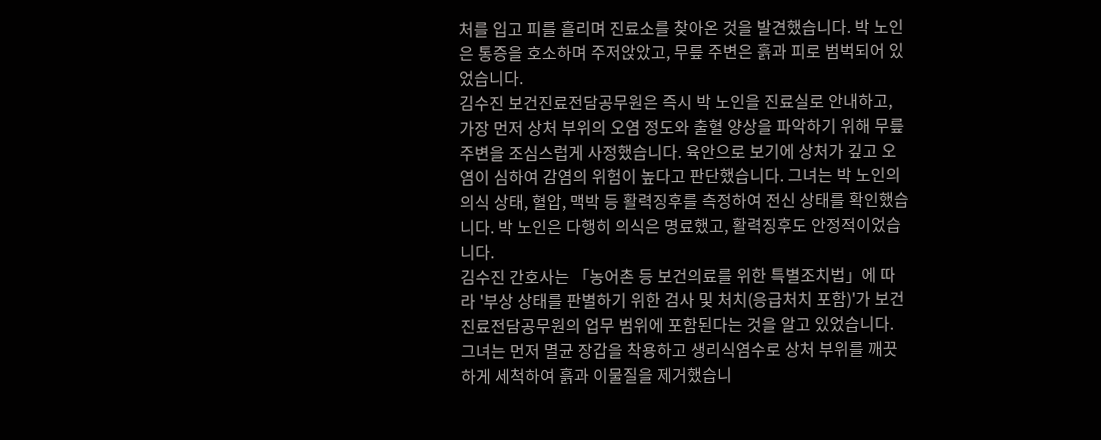처를 입고 피를 흘리며 진료소를 찾아온 것을 발견했습니다. 박 노인은 통증을 호소하며 주저앉았고, 무릎 주변은 흙과 피로 범벅되어 있었습니다.
김수진 보건진료전담공무원은 즉시 박 노인을 진료실로 안내하고, 가장 먼저 상처 부위의 오염 정도와 출혈 양상을 파악하기 위해 무릎 주변을 조심스럽게 사정했습니다. 육안으로 보기에 상처가 깊고 오염이 심하여 감염의 위험이 높다고 판단했습니다. 그녀는 박 노인의 의식 상태, 혈압, 맥박 등 활력징후를 측정하여 전신 상태를 확인했습니다. 박 노인은 다행히 의식은 명료했고, 활력징후도 안정적이었습니다.
김수진 간호사는 「농어촌 등 보건의료를 위한 특별조치법」에 따라 '부상 상태를 판별하기 위한 검사 및 처치(응급처치 포함)'가 보건진료전담공무원의 업무 범위에 포함된다는 것을 알고 있었습니다. 그녀는 먼저 멸균 장갑을 착용하고 생리식염수로 상처 부위를 깨끗하게 세척하여 흙과 이물질을 제거했습니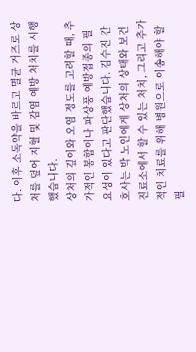다. 이후 소독약을 바르고 멸균 거즈로 상처를 덮어 지혈 및 감염 예방 처치를 시행했습니다.
상처의 깊이와 오염 정도를 고려할 때, 추가적인 봉합이나 파상풍 예방접종의 필요성이 있다고 판단했습니다. 김수진 간호사는 박 노인에게 상처의 상태와 보건진료소에서 할 수 있는 처치, 그리고 추가적인 치료를 위해 병원으로 이송해야 할 필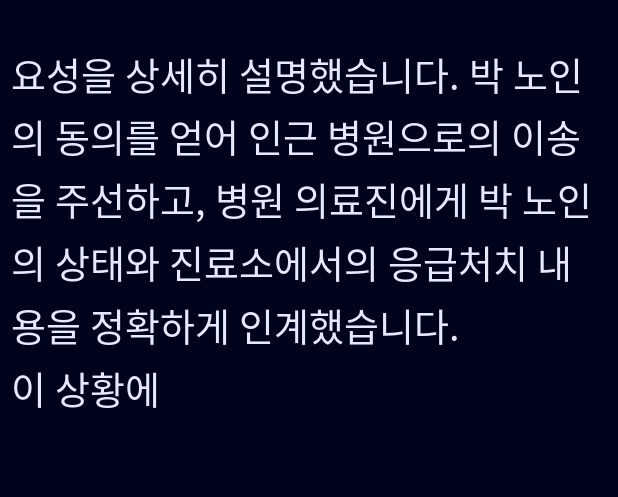요성을 상세히 설명했습니다. 박 노인의 동의를 얻어 인근 병원으로의 이송을 주선하고, 병원 의료진에게 박 노인의 상태와 진료소에서의 응급처치 내용을 정확하게 인계했습니다.
이 상황에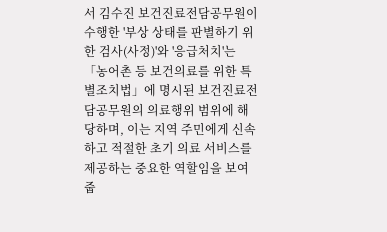서 김수진 보건진료전담공무원이 수행한 '부상 상태를 판별하기 위한 검사(사정)'와 '응급처치'는 「농어촌 등 보건의료를 위한 특별조치법」에 명시된 보건진료전담공무원의 의료행위 범위에 해당하며, 이는 지역 주민에게 신속하고 적절한 초기 의료 서비스를 제공하는 중요한 역할임을 보여줍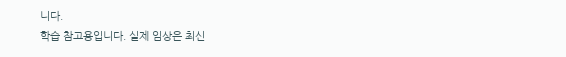니다.
학습 참고용입니다. 실제 임상은 최신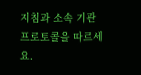지침과 소속 기관 프로토콜을 따르세요.